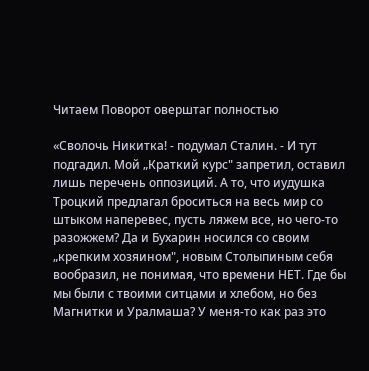Читаем Поворот оверштаг полностью

«Сволочь Никитка! - подумал Сталин. - И тут подгадил. Мой „Краткий курс" запретил, оставил лишь перечень оппозиций. А то, что иудушка Троцкий предлагал броситься на весь мир со штыком наперевес, пусть ляжем все, но чего-то разожжем? Да и Бухарин носился со своим „крепким хозяином", новым Столыпиным себя вообразил, не понимая, что времени НЕТ. Где бы мы были с твоими ситцами и хлебом, но без Магнитки и Уралмаша? У меня-то как раз это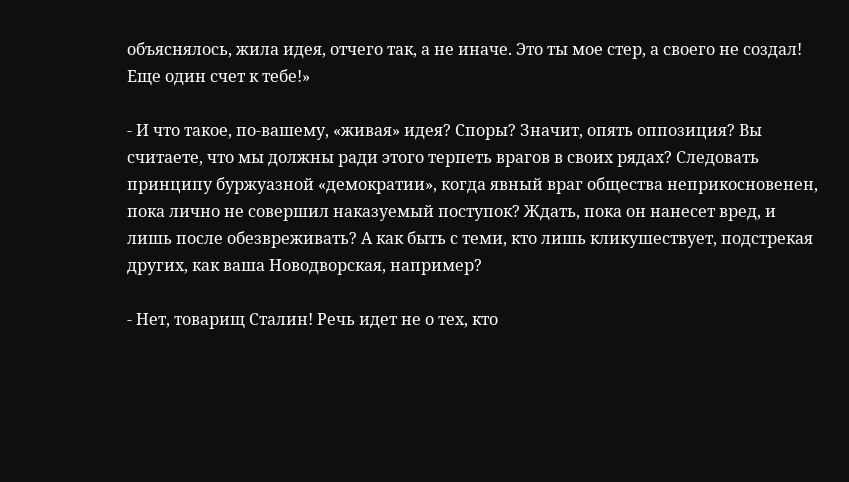объяснялось, жила идея, отчего так, а не иначе. Это ты мое стер, а своего не создал! Еще один счет к тебе!»

- И что такое, по-вашему, «живая» идея? Споры? Значит, опять оппозиция? Вы считаете, что мы должны ради этого терпеть врагов в своих рядах? Следовать принципу буржуазной «демократии», когда явный враг общества неприкосновенен, пока лично не совершил наказуемый поступок? Ждать, пока он нанесет вред, и лишь после обезвреживать? А как быть с теми, кто лишь кликушествует, подстрекая других, как ваша Новодворская, например?

- Нет, товарищ Сталин! Речь идет не о тех, кто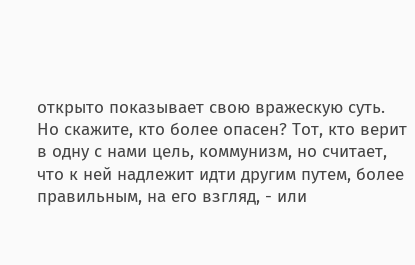открыто показывает свою вражескую суть. Но скажите, кто более опасен? Тот, кто верит в одну с нами цель, коммунизм, но считает, что к ней надлежит идти другим путем, более правильным, на его взгляд, - или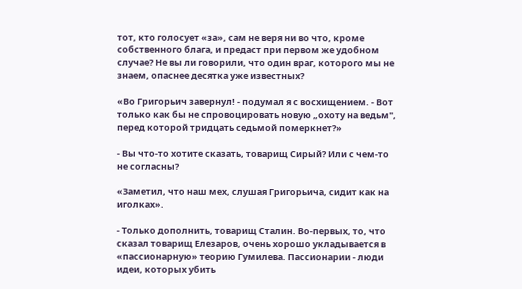тот, кто голосует «за», сам не веря ни во что, кроме собственного блага, и предаст при первом же удобном случае? Не вы ли говорили, что один враг, которого мы не знаем, опаснее десятка уже известных?

«Во Григорьич завернул! - подумал я с восхищением. - Вот только как бы не спровоцировать новую „охоту на ведьм", перед которой тридцать седьмой померкнет?»

- Вы что-то хотите сказать, товарищ Сирый? Или с чем-то не согласны?

«Заметил, что наш мех, слушая Григорьича, сидит как на иголках».

- Только дополнить, товарищ Сталин. Во-первых, то, что сказал товарищ Елезаров, очень хорошо укладывается в «пассионарную» теорию Гумилева. Пассионарии - люди идеи, которых убить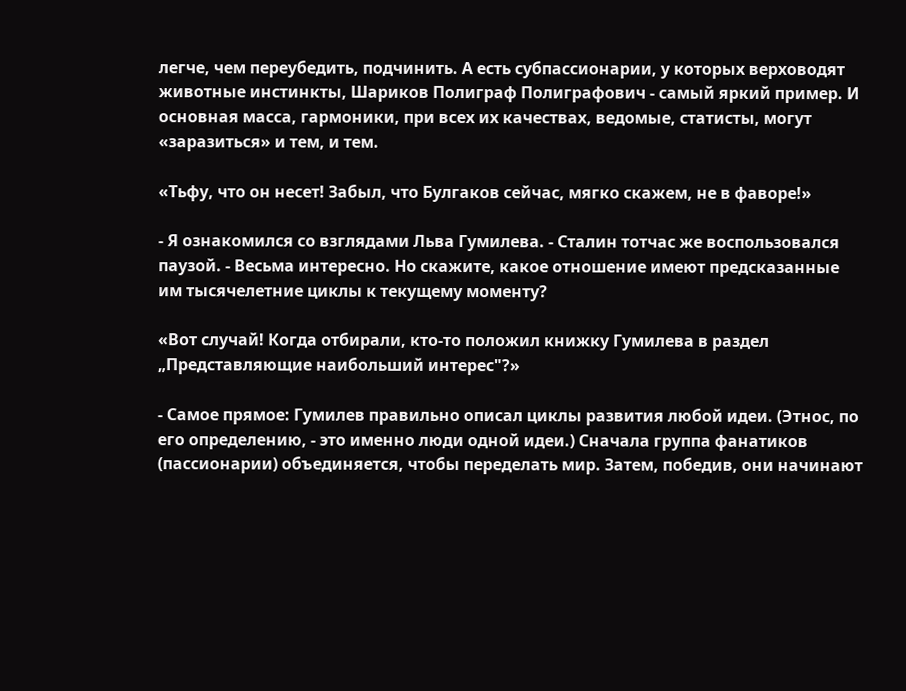легче, чем переубедить, подчинить. А есть субпассионарии, у которых верховодят животные инстинкты, Шариков Полиграф Полиграфович - самый яркий пример. И основная масса, гармоники, при всех их качествах, ведомые, статисты, могут «заразиться» и тем, и тем.

«Тьфу, что он несет! Забыл, что Булгаков сейчас, мягко скажем, не в фаворе!»

- Я ознакомился со взглядами Льва Гумилева. - Сталин тотчас же воспользовался паузой. - Весьма интересно. Но скажите, какое отношение имеют предсказанные им тысячелетние циклы к текущему моменту?

«Вот случай! Когда отбирали, кто-то положил книжку Гумилева в раздел „Представляющие наибольший интерес"?»

- Самое прямое: Гумилев правильно описал циклы развития любой идеи. (Этнос, по его определению, - это именно люди одной идеи.) Сначала группа фанатиков (пассионарии) объединяется, чтобы переделать мир. Затем, победив, они начинают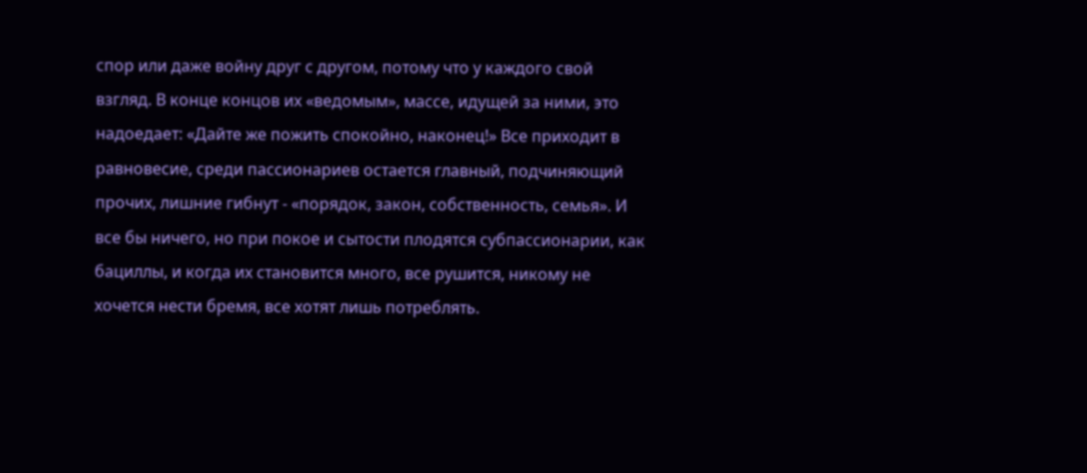спор или даже войну друг с другом, потому что у каждого свой взгляд. В конце концов их «ведомым», массе, идущей за ними, это надоедает: «Дайте же пожить спокойно, наконец!» Все приходит в равновесие, среди пассионариев остается главный, подчиняющий прочих, лишние гибнут - «порядок, закон, собственность, семья». И все бы ничего, но при покое и сытости плодятся субпассионарии, как бациллы, и когда их становится много, все рушится, никому не хочется нести бремя, все хотят лишь потреблять.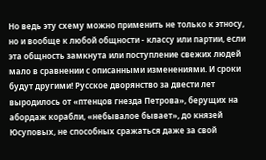Но ведь эту схему можно применить не только к этносу, но и вообще к любой общности - классу или партии, если эта общность замкнута или поступление свежих людей мало в сравнении с описанными изменениями. И сроки будут другими! Русское дворянство за двести лет выродилось от «птенцов гнезда Петрова», берущих на абордаж корабли, «небывалое бывает», до князей Юсуповых, не способных сражаться даже за свой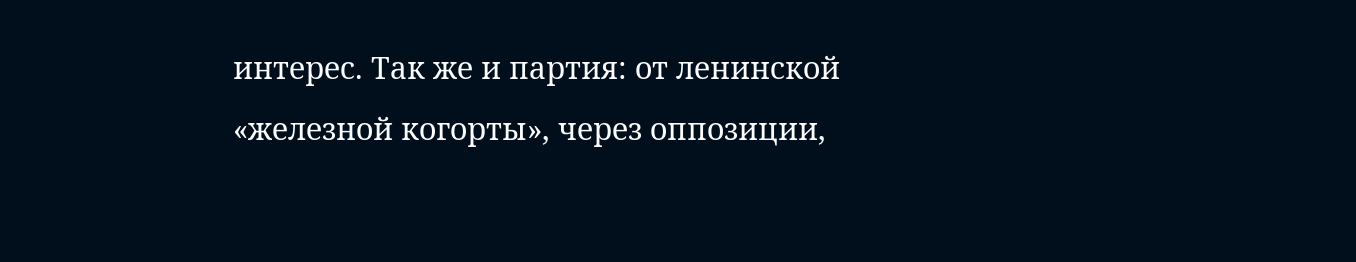интерес. Так же и партия: от ленинской «железной когорты», через оппозиции,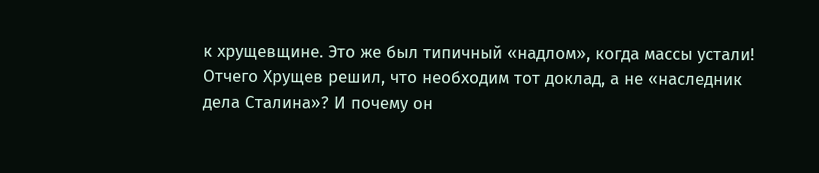к хрущевщине. Это же был типичный «надлом», когда массы устали! Отчего Хрущев решил, что необходим тот доклад, а не «наследник дела Сталина»? И почему он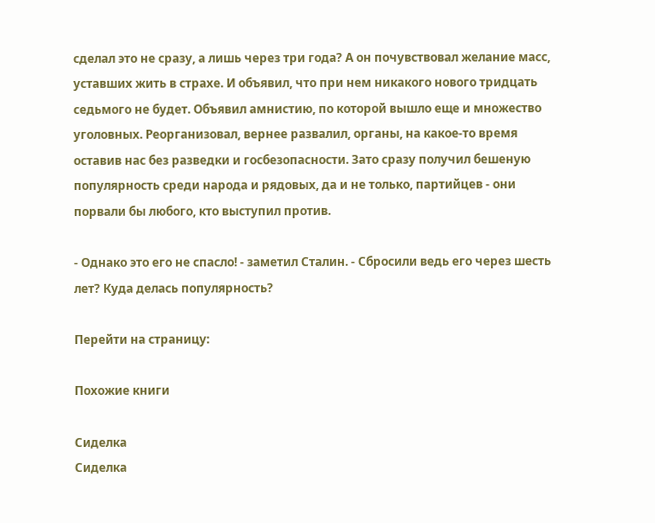сделал это не сразу, а лишь через три года? А он почувствовал желание масс, уставших жить в страхе. И объявил, что при нем никакого нового тридцать седьмого не будет. Объявил амнистию, по которой вышло еще и множество уголовных. Реорганизовал, вернее развалил, органы, на какое-то время оставив нас без разведки и госбезопасности. Зато сразу получил бешеную популярность среди народа и рядовых, да и не только, партийцев - они порвали бы любого, кто выступил против.

- Однако это его не спасло! - заметил Сталин. - Сбросили ведь его через шесть лет? Куда делась популярность?

Перейти на страницу:

Похожие книги

Сиделка
Сиделка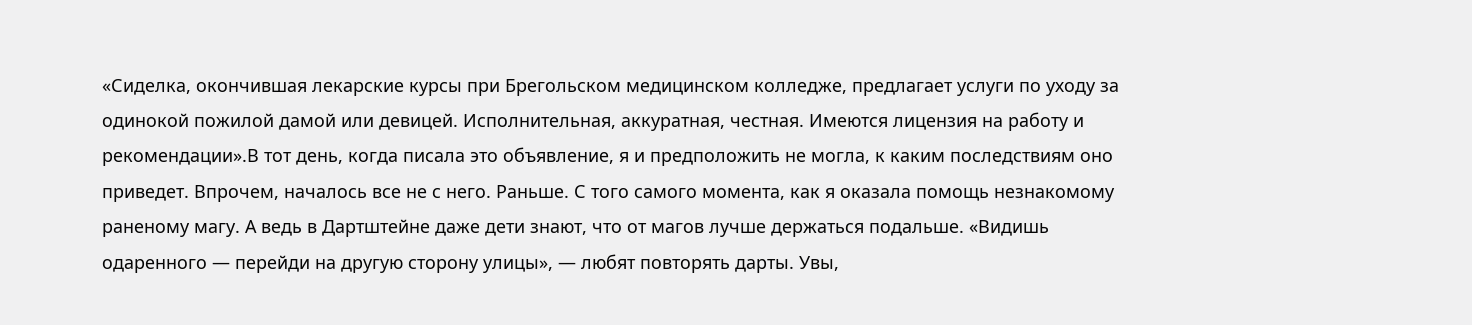«Сиделка, окончившая лекарские курсы при Брегольском медицинском колледже, предлагает услуги по уходу за одинокой пожилой дамой или девицей. Исполнительная, аккуратная, честная. Имеются лицензия на работу и рекомендации».В тот день, когда писала это объявление, я и предположить не могла, к каким последствиям оно приведет. Впрочем, началось все не с него. Раньше. С того самого момента, как я оказала помощь незнакомому раненому магу. А ведь в Дартштейне даже дети знают, что от магов лучше держаться подальше. «Видишь одаренного — перейди на другую сторону улицы», — любят повторять дарты. Увы,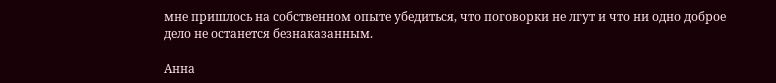мне пришлось на собственном опыте убедиться, что поговорки не лгут и что ни одно доброе дело не останется безнаказанным.

Анна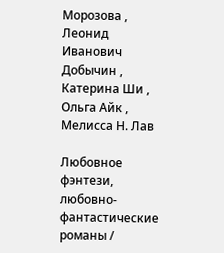Морозова , Леонид Иванович Добычин , Катерина Ши , Ольга Айк , Мелисса Н. Лав

Любовное фэнтези, любовно-фантастические романы /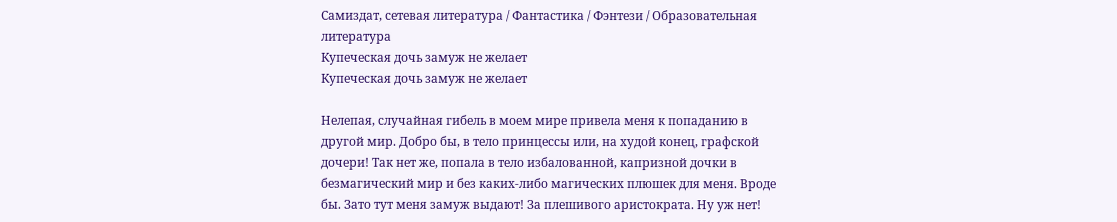Самиздат, сетевая литература / Фантастика / Фэнтези / Образовательная литература
Купеческая дочь замуж не желает
Купеческая дочь замуж не желает

Нелепая, случайная гибель в моем мире привела меня к попаданию в другой мир. Добро бы, в тело принцессы или, на худой конец, графской дочери! Так нет же, попала в тело избалованной, капризной дочки в безмагический мир и без каких-либо магических плюшек для меня. Вроде бы. Зато тут меня замуж выдают! За плешивого аристократа. Ну уж нет!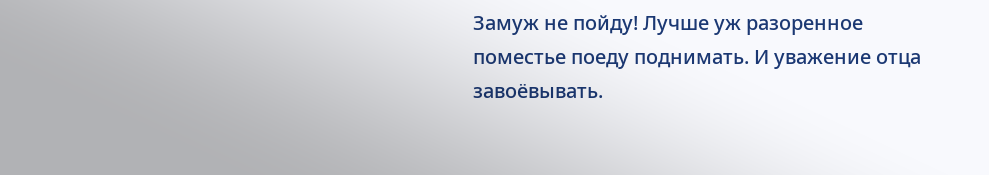Замуж не пойду! Лучше уж разоренное поместье поеду поднимать. И уважение отца завоёвывать.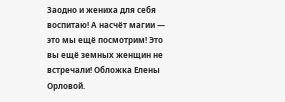Заодно и жениха для себя воспитаю! А насчёт магии — это мы ещё посмотрим! Это вы ещё земных женщин не встречали! Обложка Елены Орловой.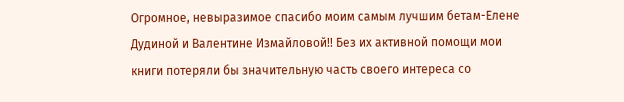Огромное, невыразимое спасибо моим самым лучшим бетам-Елене Дудиной и Валентине Измайловой!! Без их активной помощи мои книги потеряли бы значительную часть своего интереса со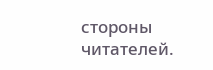стороны читателей.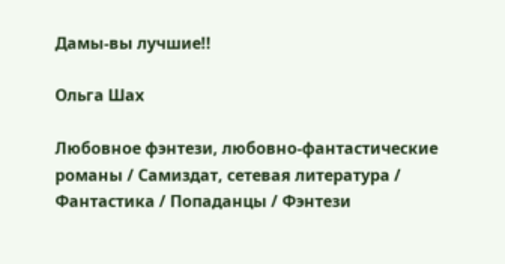Дамы-вы лучшие!!

Ольга Шах

Любовное фэнтези, любовно-фантастические романы / Самиздат, сетевая литература / Фантастика / Попаданцы / Фэнтези